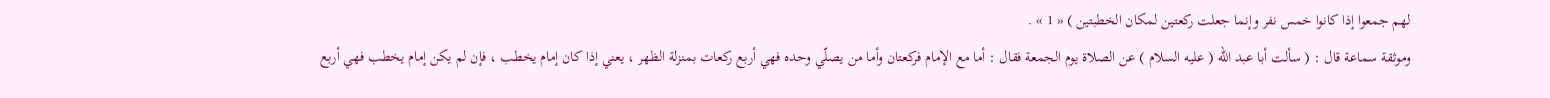لهم جمعوا إذا كانوا خمس نفر وإنما جعلت ركعتين لمكان الخطبتين ) « 1 » .
وموثقة سماعة قال : ( سألت أبا عبد الله ( عليه السلام ) عن الصلاة يوم الجمعة فقال : أما مع الإمام فركعتان وأما من يصلّي وحده فهي أربع ركعات بمنزلة الظهر ، يعني إذا كان إمام يخطب ، فإن لم يكن إمام يخطب فهي أربع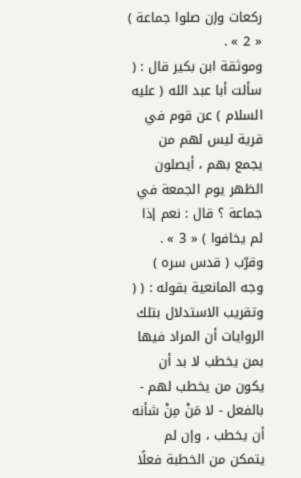ركعات وإن صلوا جماعة ) « 2 » .
وموثقة ابن بكير قال : ( سألت أبا عبد الله ( عليه السلام ) عن قوم في قرية ليس لهم من يجمع بهم ، أيصلون الظهر يوم الجمعة في جماعة ؟ قال : نعم إذا لم يخافوا ) « 3 » .
وقرّب ( قدس سره ) وجه المانعية بقوله : ( ( وتقريب الاستدلال بتلك الروايات أن المراد فيها بمن يخطب لا بد أن يكون من يخطب لهم - بالفعل - لا مَنْ مِنْ شأنه أن يخطب ، وإن لم يتمكن من الخطبة فعلًا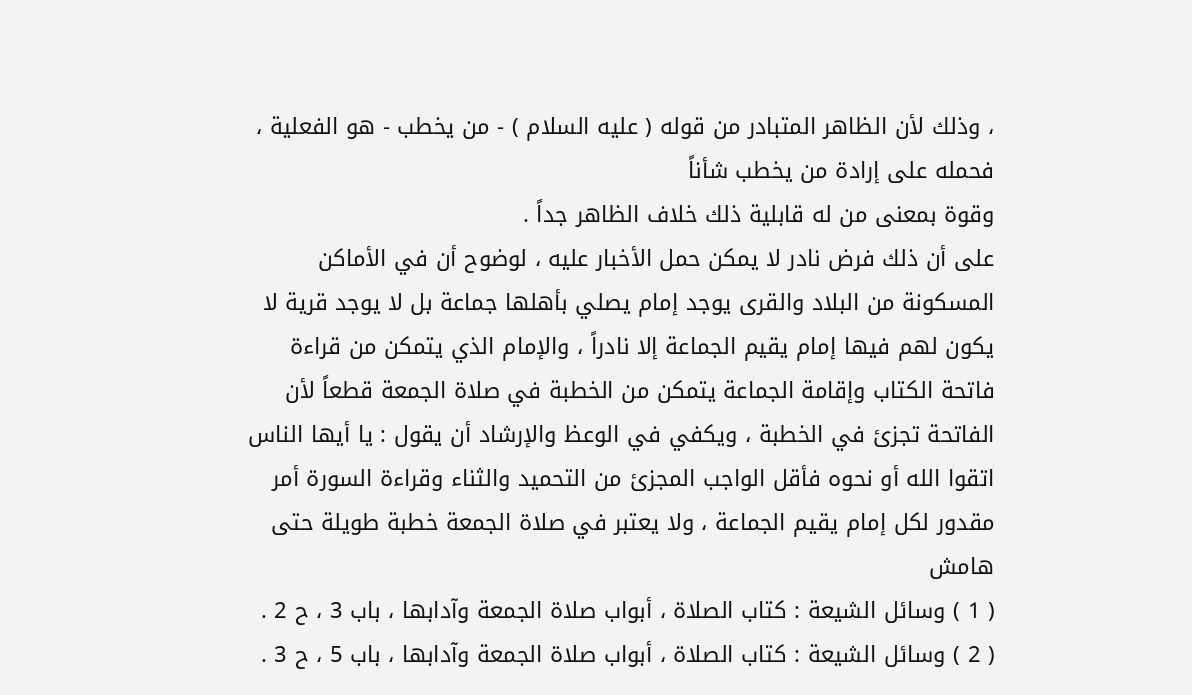، وذلك لأن الظاهر المتبادر من قوله ( عليه السلام ) - من يخطب - هو الفعلية ، فحمله على إرادة من يخطب شأناً
وقوة بمعنى من له قابلية ذلك خلاف الظاهر جداً .
على أن ذلك فرض نادر لا يمكن حمل الأخبار عليه ، لوضوح أن في الأماكن المسكونة من البلاد والقرى يوجد إمام يصلي بأهلها جماعة بل لا يوجد قرية لا يكون لهم فيها إمام يقيم الجماعة إلا نادراً ، والإمام الذي يتمكن من قراءة فاتحة الكتاب وإقامة الجماعة يتمكن من الخطبة في صلاة الجمعة قطعاً لأن الفاتحة تجزئ في الخطبة ، ويكفي في الوعظ والإرشاد أن يقول : يا أيها الناس اتقوا الله أو نحوه فأقل الواجب المجزئ من التحميد والثناء وقراءة السورة أمر مقدور لكل إمام يقيم الجماعة ، ولا يعتبر في صلاة الجمعة خطبة طويلة حتى
هامش
( 1 ) وسائل الشيعة : كتاب الصلاة ، أبواب صلاة الجمعة وآدابها ، باب 3 ، ح 2 .
( 2 ) وسائل الشيعة : كتاب الصلاة ، أبواب صلاة الجمعة وآدابها ، باب 5 ، ح 3 .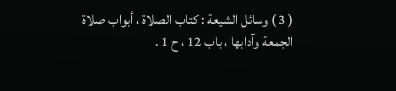( 3 ) وسائل الشيعة : كتاب الصلاة ، أبواب صلاة الجمعة وآدابها ، باب 12 ، ح 1 .